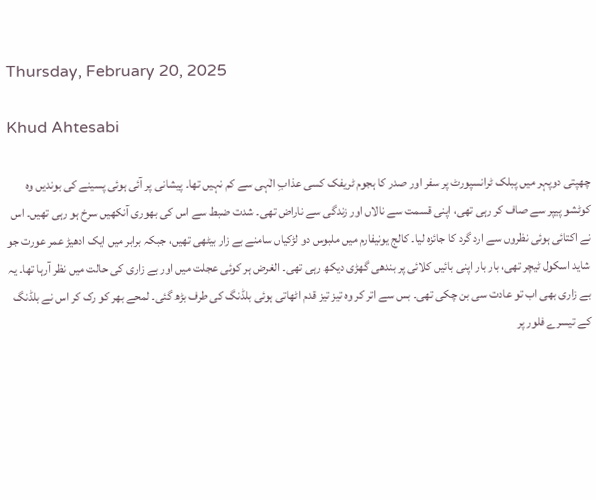Thursday, February 20, 2025

Khud Ahtesabi

چھپتی دوپہر میں پبلک ٹرانسپورٹ پر سفر اور صدر کا ہجوم ٹریفک کسی عذابِ الٰہی سے کم نہیں تھا۔ پیشانی پر آئی ہوئی پسینے کی بوندیں وہ کوٹشو پیپر سے صاف کر رہی تھی، اپنی قسمت سے نالاں اور زندگی سے ناراض تھی۔ شدت ضبط سے اس کی بھوری آنکھیں سرخ ہو رہی تھیں۔ اس نے اکتائی ہوئی نظروں سے ارد گرد کا جائزہ لیا۔ کالج یونیفارم میں ملبوس دو لڑکیاں سامنے بے زار بیٹھی تھیں، جبکہ برابر میں ایک ادھیڑ عمر عورت جو شاید اسکول ٹیچر تھی، بار بار اپنی بائیں کلائی پر بندھی گھڑی دیکھ رہی تھی۔ الغرض ہر کوئی عجلت میں اور بے زاری کی حالت میں نظر آرہا تھا۔ یہ بے زاری بھی اب تو عادت سی بن چکی تھی۔ بس سے اتر کر وہ تیز تیز قدم اٹھاتی ہوئی بلڈنگ کی طرف بڑھ گئی۔ لمحے بھر کو رک کر اس نے بلڈنگ کے تیسرے فلور پر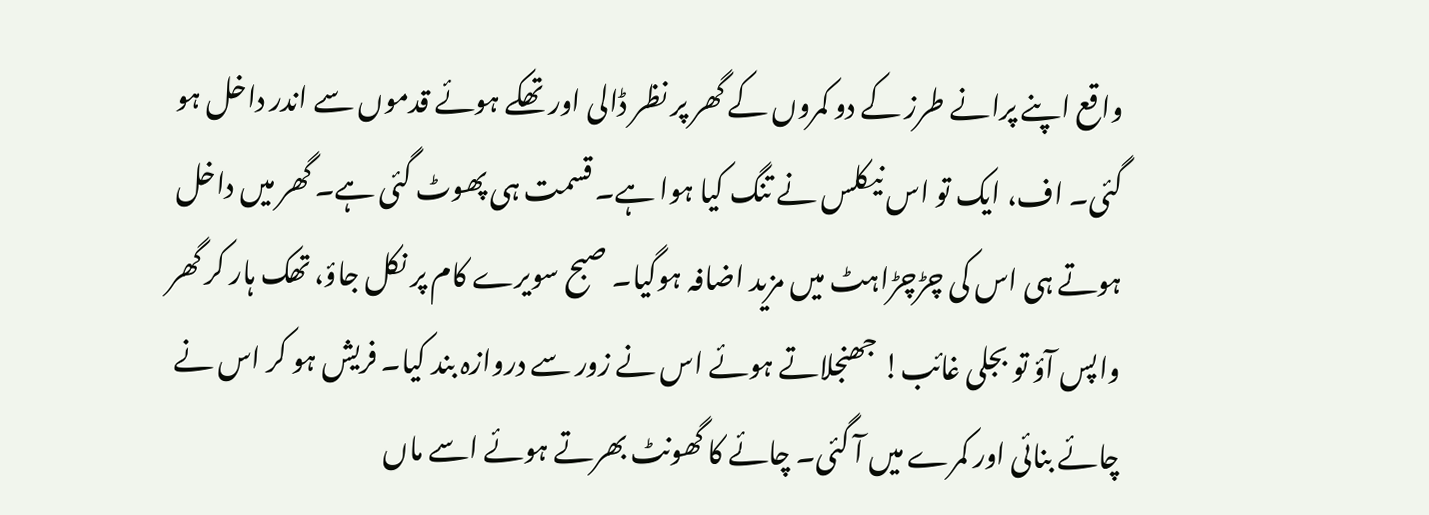واقع اپنے پرانے طرز کے دو کمروں کے گھر پر نظر ڈالی اور تھکے ہوئے قدموں سے اندر داخل ہو گئی۔ اف، ایک تو اس نیکلس نے تنگ کیا ہوا ہے۔ قسمت ہی پھوٹ گئی ہے۔ گھر میں داخل ہوتے ہی اس کی چڑچڑاہٹ میں مزید اضافہ ہوگیا۔ صبح سویرے کام پر نکل جاؤ، تھک ہار کر گھر واپس آؤ تو بجلی غائب! جھنجلاتے ہوئے اس نے زور سے دروازہ بند کیا۔ فریش ہو کر اس نے چائے بنائی اور کمرے میں آ گئی۔ چائے کا گھونٹ بھرتے ہوئے اسے ماں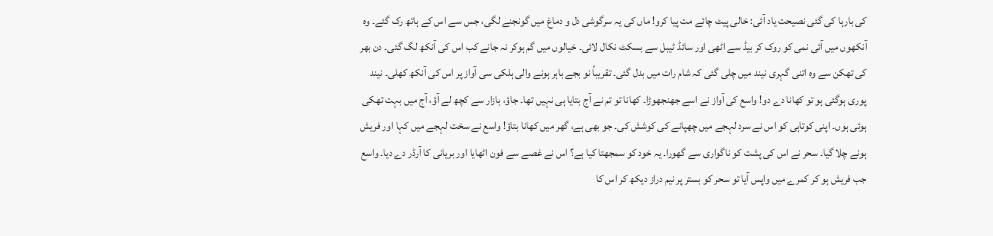کی بارہا کی گئی نصیحت یاد آئی: خالی پیٹ چائے مت پیا کرو! ماں کی یہ سرگوشی دل و دماغ میں گونجنے لگی، جس سے اس کے ہاتھ رک گئے۔ وہ آنکھوں میں آئی نمی کو روک کر بیڈ سے اٹھی اور سائڈ ٹیبل سے بسکٹ نکال لائی۔ خیالوں میں گم ہوکر نہ جانے کب اس کی آنکھ لگ گئی۔ دن بھر کی تھکن سے وہ اتنی گہری نیند میں چلی گئی کہ شام رات میں بدل گئی۔ تقریباً نو بجے باہر ہونے والی ہلکی سی آواز پر اس کی آنکھ کھلی۔ نیند پوری ہوگئی ہو تو کھانا دے دو! واسع کی آواز نے اسے جھنجھوڑا۔ کھانا تو تم نے آج بتایا ہی نہیں تھا۔ جاؤ، بازار سے کچھ لے آؤ، آج میں بہت تھکی ہوئی ہوں۔ اپنی کوتاہی کو اس نے سرد لہجے میں چھپانے کی کوشش کی۔ جو بھی ہے، گھر میں کھانا بتاؤ! واسع نے سخت لہجے میں کہا اور فریش ہونے چلا گیا۔ سحر نے اس کی پشت کو ناگواری سے گھورا۔ یہ خود کو سمجھتا کیا ہے؟ اس نے غصے سے فون اٹھایا اور بریانی کا آرڈر دے دیا۔ واسع جب فریش ہو کر کمرے میں واپس آیا تو سحر کو بستر پر نیم دراز دیکھ کر اس کا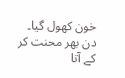خون کھول گیا۔ دن بھر محنت کر کے آتا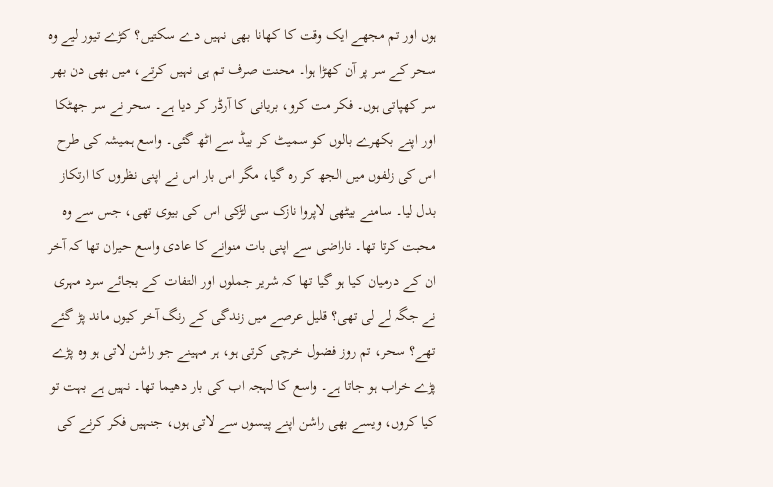ہوں اور تم مجھے ایک وقت کا کھانا بھی نہیں دے سکتیں؟ کڑے تیور لیے وہ سحر کے سر پر آن کھڑا ہوا۔ محنت صرف تم ہی نہیں کرتے، میں بھی دن بھر سر کھپاتی ہوں۔ فکر مت کرو، بریانی کا آرڈر کر دیا ہے۔ سحر نے سر جھٹکا اور اپنے بکھرے بالوں کو سمیٹ کر بیڈ سے اٹھ گئی۔ واسع ہمیشہ کی طرح اس کی زلفوں میں الجھ کر رہ گیا، مگر اس بار اس نے اپنی نظروں کا ارتکاز بدل لیا۔ سامنے بیٹھی لاپروا نازک سی لڑکی اس کی بیوی تھی، جس سے وہ محبت کرتا تھا۔ ناراضی سے اپنی بات منوانے کا عادی واسع حیران تھا کہ آخر ان کے درمیان کیا ہو گیا تھا کہ شریر جملوں اور التفات کے بجائے سرد مہری نے جگہ لے لی تھی؟ قلیل عرصے میں زندگی کے رنگ آخر کیوں ماند پڑ گئے تھے؟ سحر، تم روز فضول خرچی کرتی ہو، ہر مہینے جو راشن لاتی ہو وہ پڑے پڑے خراب ہو جاتا ہے۔ واسع کا لہجہ اب کی بار دھیما تھا۔ نہیں ہے بہت تو کیا کروں، ویسے بھی راشن اپنے پیسوں سے لاتی ہوں، جنہیں فکر کرنے کی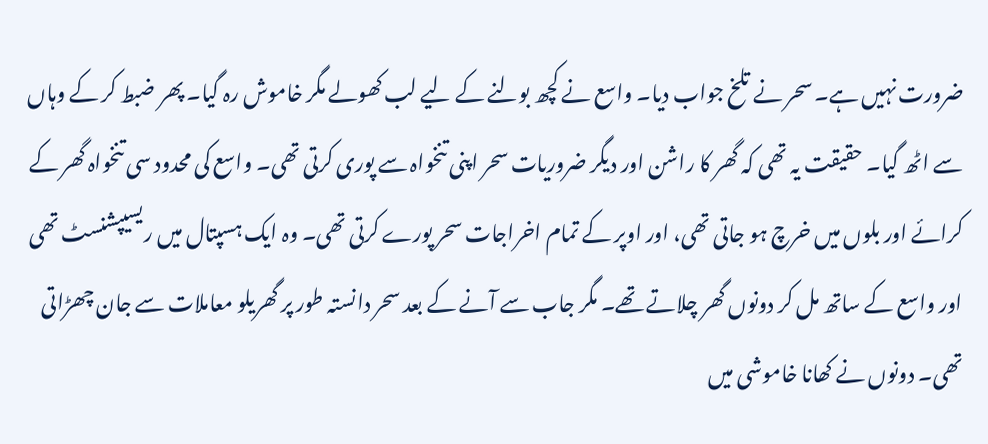ضرورت نہیں ہے۔ سحر نے تلخ جواب دیا۔ واسع نے کچھ بولنے کے لیے لب کھولے مگر خاموش رہ گیا۔ پھر ضبط کر کے وہاں سے اٹھ گیا۔ حقیقت یہ تھی کہ گھر کا راشن اور دیگر ضروریات سحر اپنی تنخواہ سے پوری کرتی تھی۔ واسع کی محدود سی تنخواہ گھر کے کرائے اور بلوں میں خرچ ہو جاتی تھی، اور اوپر کے تمام اخراجات سحر پورے کرتی تھی۔ وہ ایک ہسپتال میں ریسیپشنسٹ تھی اور واسع کے ساتھ مل کر دونوں گھر چلاتے تھے۔ مگر جاب سے آنے کے بعد سحر دانستہ طور پر گھریلو معاملات سے جان چھڑاتی تھی۔ دونوں نے کھانا خاموشی میں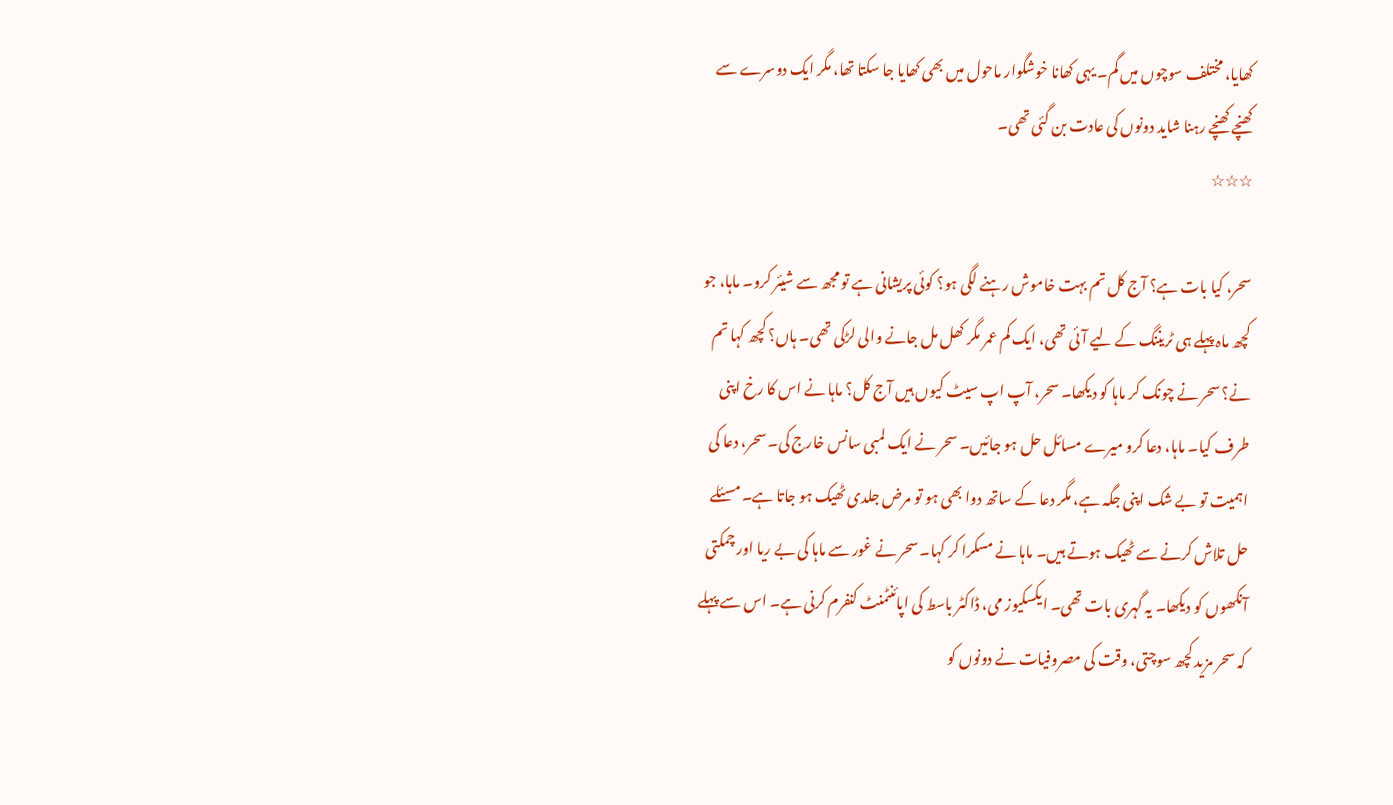کھایا، مختلف سوچوں میں گم۔ یہی کھانا خوشگوار ماحول میں بھی کھایا جا سکتا تھا، مگر ایک دوسرے سے کھنچے کھنچے رہنا شاید دونوں کی عادت بن گئی تھی۔
☆☆☆

سحر، کیا بات ہے؟ آج کل تم بہت خاموش رہنے لگی ہو؟ کوئی پریشانی ہے تو مجھ سے شیئر کرو۔ ماہا، جو کچھ ماہ پہلے ہی ٹریننگ کے لیے آئی تھی، ایک کم عمر مگر کھل مل جانے والی لڑکی تھی۔ ہاں؟ کچھ کہا تم نے؟ سحر نے چونک کر ماہا کو دیکھا۔ سحر، آپ اپ سیٹ کیوں ہیں آج کل؟ ماہا نے اس کا رخ اپنی طرف کیا۔ ماہا، دعا کرو میرے مسائل حل ہو جائیں۔ سحر نے ایک لمبی سانس خارج کی۔ سحر، دعا کی اہمیت تو بے شک اپنی جگہ ہے، مگر دعا کے ساتھ دوا بھی ہو تو مرض جلدی ٹھیک ہو جاتا ہے۔ مسئلے حل تلاش کرنے سے ٹھیک ہوتے ہیں۔ ماہا نے مسکرا کر کہا۔ سحر نے غور سے ماہا کی بے ریا اور چمکتی آنکھوں کو دیکھا۔ یہ گہری بات تھی۔ ایکسکیوز می، ڈاکٹر باسط کی اپائنٹمنٹ کنفرم کرنی ہے۔ اس سے پہلے کہ سحر مزید کچھ سوچتی، وقت کی مصروفیات نے دونوں کو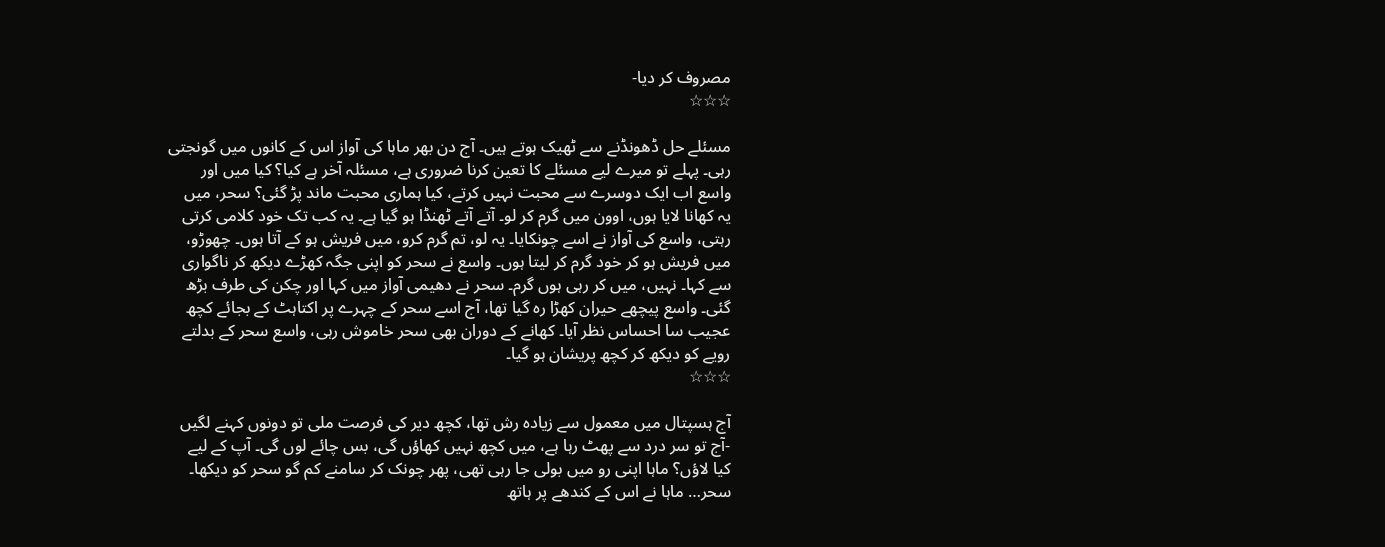مصروف کر دیا-
☆☆☆

مسئلے حل ڈھونڈنے سے ٹھیک ہوتے ہیں۔ آج دن بھر ماہا کی آواز اس کے کانوں میں گونجتی رہی۔ پہلے تو میرے لیے مسئلے کا تعین کرنا ضروری ہے، مسئلہ آخر ہے کیا؟ کیا میں اور واسع اب ایک دوسرے سے محبت نہیں کرتے، کیا ہماری محبت ماند پڑ گئی؟ سحر، میں یہ کھانا لایا ہوں، اوون میں گرم کر لو۔ آتے آتے ٹھنڈا ہو گیا ہے۔ یہ کب تک خود کلامی کرتی رہتی، واسع کی آواز نے اسے چونکایا۔ یہ لو، تم گرم کرو، میں فریش ہو کے آتا ہوں۔ چھوڑو، میں فریش ہو کر خود گرم کر لیتا ہوں۔ واسع نے سحر کو اپنی جگہ کھڑے دیکھ کر ناگواری سے کہا۔ نہیں، میں کر رہی ہوں گرم۔ سحر نے دھیمی آواز میں کہا اور چکن کی طرف بڑھ گئی۔ واسع پیچھے حیران کھڑا رہ گیا تھا، آج اسے سحر کے چہرے پر اکتاہٹ کے بجائے کچھ عجیب سا احساس نظر آیا۔ کھانے کے دوران بھی سحر خاموش رہی، واسع سحر کے بدلتے رویے کو دیکھ کر کچھ پریشان ہو گیا۔
☆☆☆

آج ہسپتال میں معمول سے زیادہ رش تھا، کچھ دیر کی فرصت ملی تو دونوں کہنے لگیں -آج تو سر درد سے پھٹ رہا ہے، میں کچھ نہیں کھاؤں گی، بس چائے لوں گی۔ آپ کے لیے کیا لاؤں؟ ماہا اپنی رو میں بولی جا رہی تھی، پھر چونک کر سامنے کم گو سحر کو دیکھا۔ سحر… ماہا نے اس کے کندھے پر ہاتھ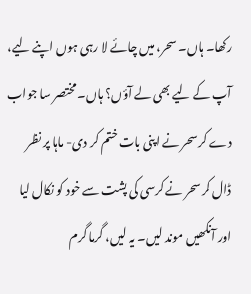رکھا۔ ہاں۔ سحر، میں چائے لا رہی ہوں اپنے لیے، آپ کے لیے بھی لے آؤں؟ ہاں۔ مختصر سا جواب دے کر سحر نے اپنی بات ختم کر دی- ماہا پر نظر ڈال کر سحر نے کرسی کی پشت سے خود کو نکال لیا اور آنکھیں موند لیں۔ یہ لیں، گرما گرم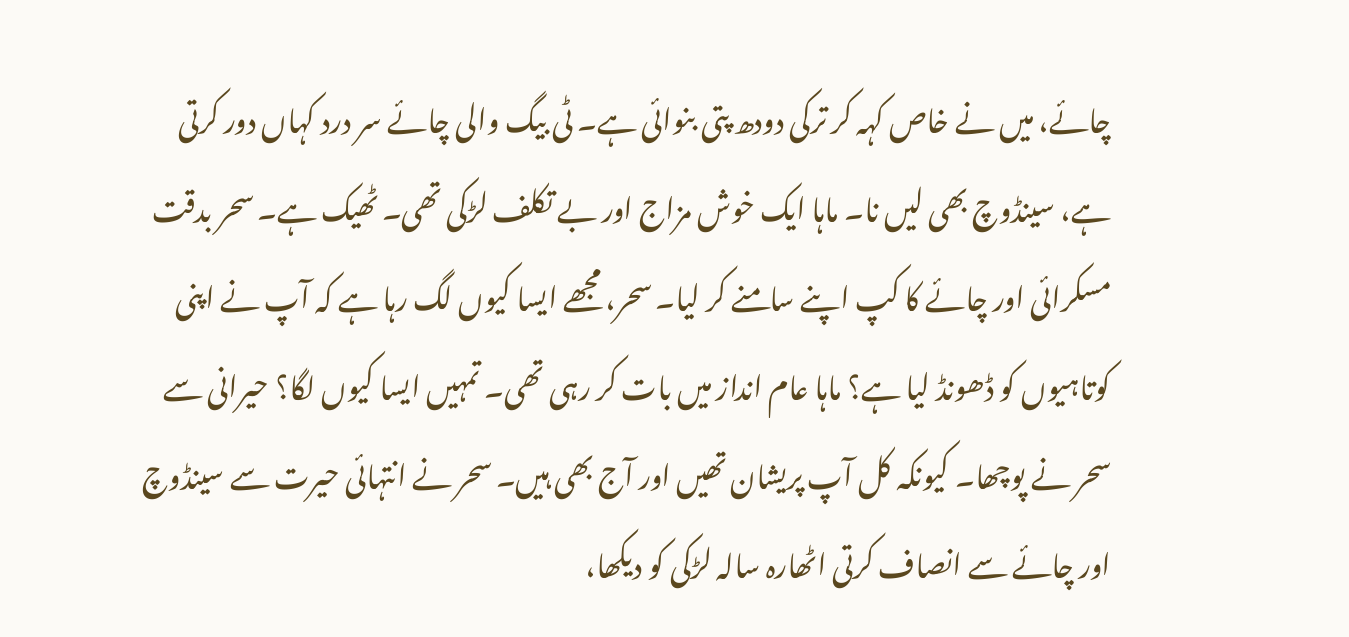چائے، میں نے خاص کہہ کر ترکی دودھ پتی بنوائی ہے۔ ٹی بیگ والی چائے سر درد کہاں دور کرتی ہے، سینڈوچ بھی لیں نا۔ ماہا ایک خوش مزاج اور بے تکلف لڑکی تھی۔ ٹھیک ہے۔ سحر بدقت مسکرائی اور چائے کا کپ اپنے سامنے کر لیا۔ سحر، مجھے ایسا کیوں لگ رہا ہے کہ آپ نے اپنی کوتاہیوں کو ڈھونڈ لیا ہے؟ ماہا عام انداز میں بات کر رہی تھی۔ تمہیں ایسا کیوں لگا؟ حیرانی سے سحر نے پوچھا۔ کیونکہ کل آپ پریشان تھیں اور آج بھی ہیں۔ سحر نے انتہائی حیرت سے سینڈوچ اور چائے سے انصاف کرتی اٹھارہ سالہ لڑکی کو دیکھا،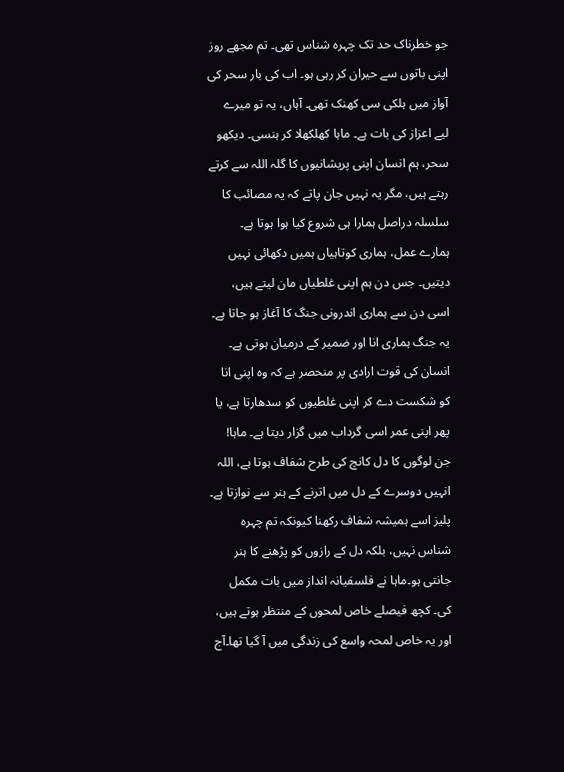جو خطرناک حد تک چہرہ شناس تھی۔ تم مجھے روز اپنی باتوں سے حیران کر رہی ہو۔ اب کی بار سحر کی آواز میں ہلکی سی کھنک تھی۔ آہاں، یہ تو میرے لیے اعزاز کی بات ہے۔ ماہا کھلکھلا کر ہنسی۔ دیکھو سحر، ہم انسان اپنی پریشانیوں کا گلہ اللہ سے کرتے رہتے ہیں، مگر یہ نہیں جان پاتے کہ یہ مصائب کا سلسلہ دراصل ہمارا ہی شروع کیا ہوا ہوتا ہے۔ ہمارے عمل، ہماری کوتاہیاں ہمیں دکھائی نہیں دیتیں۔ جس دن ہم اپنی غلطیاں مان لیتے ہیں، اسی دن سے ہماری اندرونی جنگ کا آغاز ہو جاتا ہے۔ یہ جنگ ہماری انا اور ضمیر کے درمیان ہوتی ہے۔ انسان کی قوت ارادی پر منحصر ہے کہ وہ اپنی انا کو شکست دے کر اپنی غلطیوں کو سدھارتا ہے، یا پھر اپنی عمر اسی گرداب میں گزار دیتا ہے۔ ماہا! جن لوگوں کا دل کانچ کی طرح شفاف ہوتا ہے، اللہ انہیں دوسرے کے دل میں اترنے کے ہنر سے نوازتا ہے۔ پلیز اسے ہمیشہ شفاف رکھنا کیونکہ تم چہرہ شناس نہیں، بلکہ دل کے رازوں کو پڑھنے کا ہنر جانتی ہو۔ماہا نے فلسفیانہ انداز میں بات مکمل کی۔ کچھ فیصلے خاص لمحوں کے منتظر ہوتے ہیں، اور یہ خاص لمحہ واسع کی زندگی میں آ گیا تھا۔آج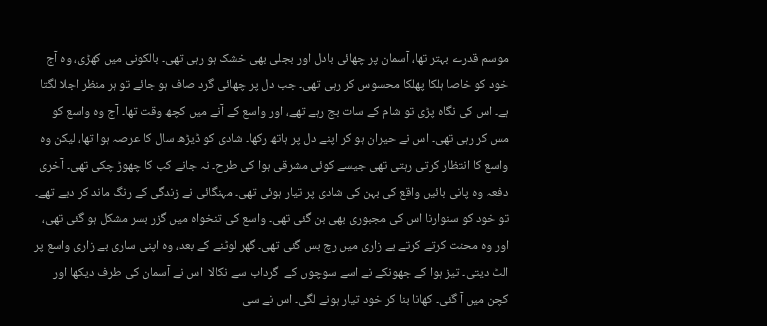موسم قدرے بہتر تھا، آسمان پر چھائی بادل اور بجلی بھی خشک ہو رہی تھی۔ بالکونی میں کھڑی، وہ آج خود کو خاصا ہلکا پھلکا محسوس کر رہی تھی۔ جب دل پر چھائی گرد صاف ہو جائے تو ہر منظر اجلا لگتا ہے۔ اس کی نگاہ پڑی تو شام کے سات بج رہے تھے، اور واسع کے آنے میں کچھ وقت تھا۔ آج وہ واسع کو مس کر رہی تھی۔ اس نے حیران ہو کر اپنے دل پر ہاتھ رکھا۔ شادی کو ڈیڑھ سال کا عرصہ ہوا تھا، لیکن وہ واسع کا انتظار کرتی رہتی تھی جیسے کوئی مشرقی ہوا کی طرح۔ نہ جانے کب کا چھوڑ چکی تھی۔ آخری دفعہ وہ پانی بائیں واقع کی بہن کی شادی پر تیار ہوئی تھی۔ مہنگائی نے زندگی کے رنگ ماند کر دیے تھے۔ تو خود کو سنوارنا اس کی مجبوری بھی بن گئی تھی۔ واسع کی تنخواہ میں گزر بسر مشکل ہو گئی تھی، اور وہ محنت کرتے کرتے بے زاری میں رچ بس گئی تھی۔ گھر لوٹنے کے بعد، وہ اپنی ساری بے زاری واسع پر الٹ دیتی۔ تیز ہوا کے جھونکے نے اسے سوچوں کے  گرداب سے نکالا  اس نے آسمان کی طرف دیکھا اور کچن میں آ گئی۔ کھانا بنا کر خود تیار ہونے لگی۔ اس نے سی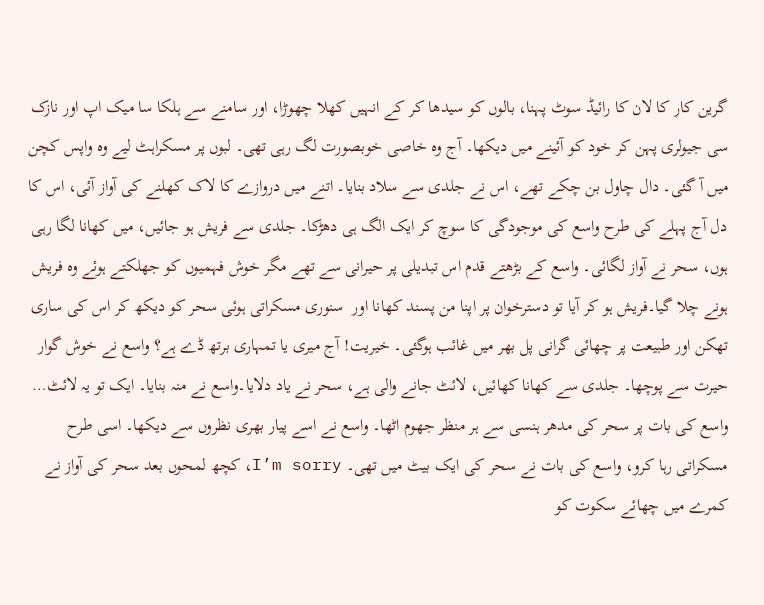گرین کار کا لان کا رائیڈ سوٹ پہنا، بالوں کو سیدھا کر کے انہیں کھلا چھوڑا، اور سامنے سے ہلکا سا میک اپ اور نازک سی جیولری پہن کر خود کو آئینے میں دیکھا۔ آج وہ خاصی خوبصورت لگ رہی تھی۔ لبوں پر مسکراہٹ لیے وہ واپس کچن میں آ گئی۔ دال چاول بن چکے تھے، اس نے جلدی سے سلاد بنایا۔ اتنے میں دروازے کا لاک کھلنے کی آواز آئی، اس کا دل آج پہلے کی طرح واسع کی موجودگی کا سوچ کر ایک الگ ہی دھڑکا۔ جلدی سے فریش ہو جائیں، میں کھانا لگا رہی ہوں، سحر نے آواز لگائی۔ واسع کے بڑھتے قدم اس تبدیلی پر حیرانی سے تھے مگر خوش فہمیوں کو جھلکتے ہوئے وہ فریش ہونے چلا گیا۔فریش ہو کر آیا تو دسترخوان پر اپنا من پسند کھانا اور  سنوری مسکراتی ہوئی سحر کو دیکھ کر اس کی ساری تھکن اور طبیعت پر چھائی گرانی پل بھر میں غائب ہوگئی۔ خیریت! آج میری یا تمہاری برتھ ڈے ہے؟ واسع نے خوش گوار حیرت سے پوچھا۔ جلدی سے کھانا کھائیں، لائٹ جانے والی ہے، سحر نے یاد دلایا۔واسع نے منہ بنایا۔ ایک تو یہ لائٹ… واسع کی بات پر سحر کی مدھر ہنسی سے ہر منظر جھوم اٹھا۔ واسع نے اسے پیار بھری نظروں سے دیکھا۔ اسی طرح مسکراتی رہا کرو، واسع کی بات نے سحر کی ایک بیٹ میں تھی۔ I’m sorry، کچھ لمحوں بعد سحر کی آواز نے کمرے میں چھائے سکوت کو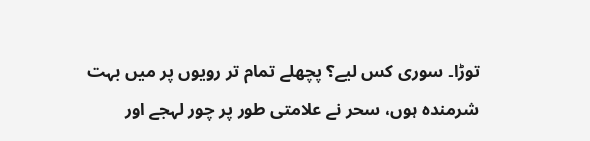توڑا۔ سوری کس لیے؟ پچھلے تمام تر رویوں پر میں بہت شرمندہ ہوں، سحر نے علامتی طور پر چور لہجے اور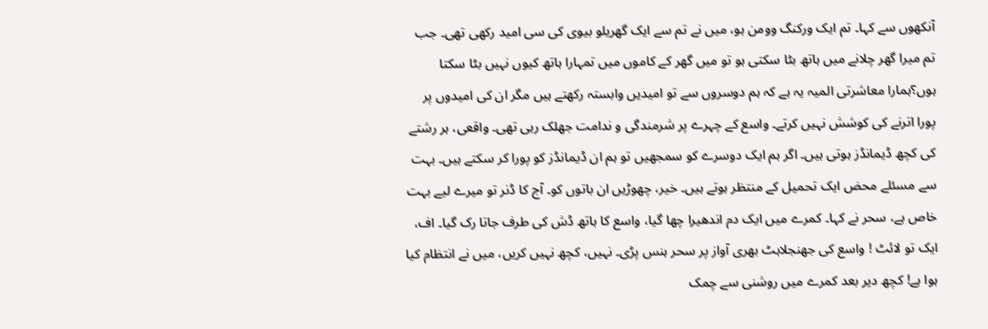آنکھوں سے کہا۔ تم ایک ورکنگ وومن ہو، میں نے تم سے ایک گھریلو بیوی کی سی امید رکھی تھی۔ جب تم میرا گھر چلانے میں ہاتھ بٹا سکتی ہو تو میں گھر کے کاموں میں تمہارا ہاتھ کیوں نہیں بٹا سکتا ہوں؟ہمارا معاشرتی المیہ یہ ہے کہ ہم دوسروں سے تو امیدیں وابستہ رکھتے ہیں مگر ان کی امیدوں پر پورا اترنے کی کوشش نہیں کرتے۔ واسع کے چہرے پر شرمندگی و ندامت جھلک رہی تھی۔ واقعی، ہر رشتے کی کچھ ڈیمانڈز ہوتی ہیں۔ اگر ہم ایک دوسرے کو سمجھیں تو ہم ان ڈیمانڈز کو پورا کر سکتے ہیں۔ بہت سے مسئلے محض ایک تحمیل کے منتظر ہوتے ہیں۔ خیر، چھوڑیں ان باتوں کو۔ آج کا ڈنر تو میرے لیے بہت خاص ہے، سحر نے کہا۔ کمرے میں ایک دم اندھیرا چھا گیا، واسع کا ہاتھ ڈش کی طرف جاتا رک گیا۔ اف، ایک تو لائٹ ! واسع کی جھنجلاہٹ بھری آواز پر سحر ہنس پڑی۔ نہیں، کچھ نہیں کریں، میں نے انتظام کیا ہوا ہے! کچھ دیر بعد کمرے میں روشنی سے چمک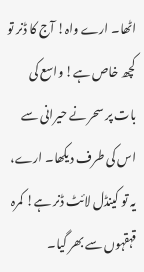اٹھا۔ ارے واہ! آج کا ڈنر تو کچھ خاص ہے! واسع کی بات پر سحر نے حیرانی سے اس کی طرف دیکھا۔ ارے، یہ تو کینڈل لائٹ ڈنر ہے! کمرہ قہقہوں سے بھر گیا۔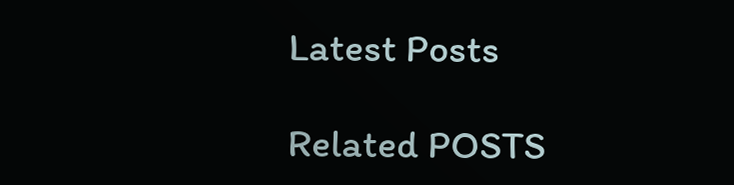Latest Posts

Related POSTS